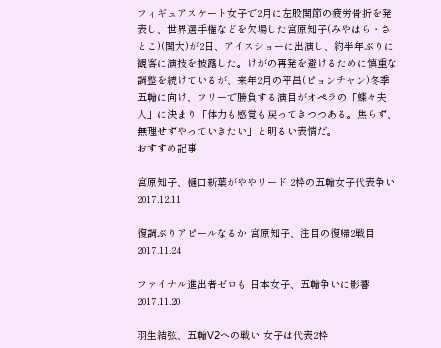フィギュアスケート女子で2月に左股関節の疲労骨折を発表し、世界選手権などを欠場した宮原知子(みやはら・さとこ)(関大)が2日、アイスショーに出演し、約半年ぶりに観客に演技を披露した。けがの再発を避けるために慎重な調整を続けているが、来年2月の平昌(ピョンチャン)冬季五輪に向け、フリーで勝負する演目がオペラの「蝶々夫人」に決まり「体力も感覚も戻ってきつつある。焦らず、無理せずやっていきたい」と明るい表情だ。
おすすめ記事

宮原知子、樋口新葉がややリード 2枠の五輪女子代表争い
2017.12.11

復調ぶりアピールなるか 宮原知子、注目の復帰2戦目
2017.11.24

ファイナル進出者ゼロも 日本女子、五輪争いに影響
2017.11.20

羽生結弦、五輪V2への戦い 女子は代表2枠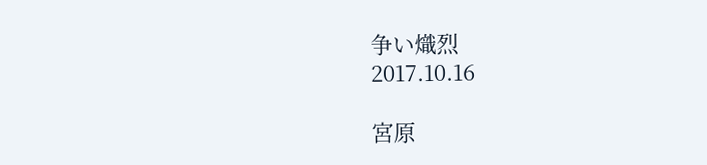争い熾烈
2017.10.16

宮原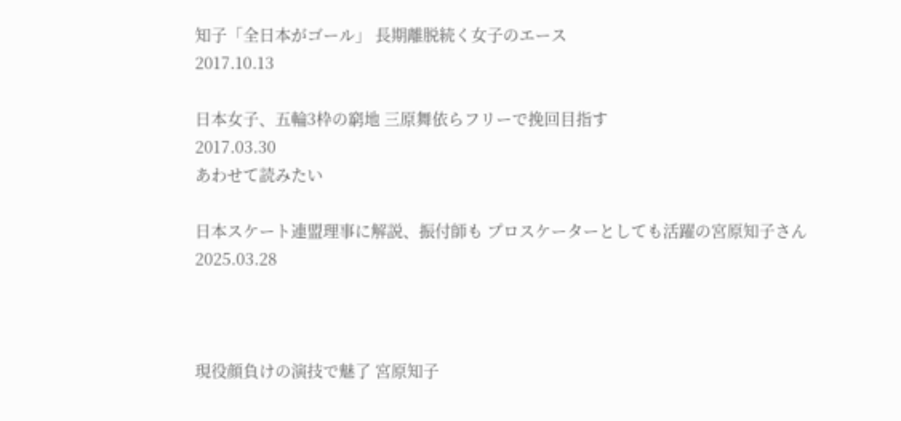知子「全日本がゴール」 長期離脱続く女子のエース
2017.10.13

日本女子、五輪3枠の窮地 三原舞依らフリーで挽回目指す
2017.03.30
あわせて読みたい

日本スケート連盟理事に解説、振付師も プロスケーターとしても活躍の宮原知子さん
2025.03.28



現役顔負けの演技で魅了 宮原知子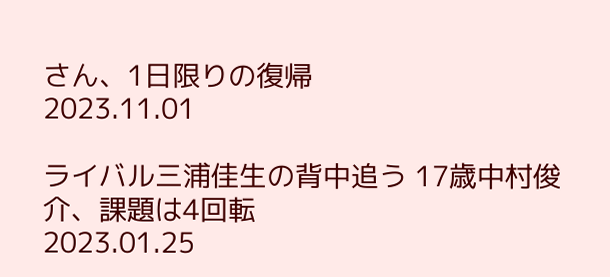さん、1日限りの復帰
2023.11.01

ライバル三浦佳生の背中追う 17歳中村俊介、課題は4回転
2023.01.25